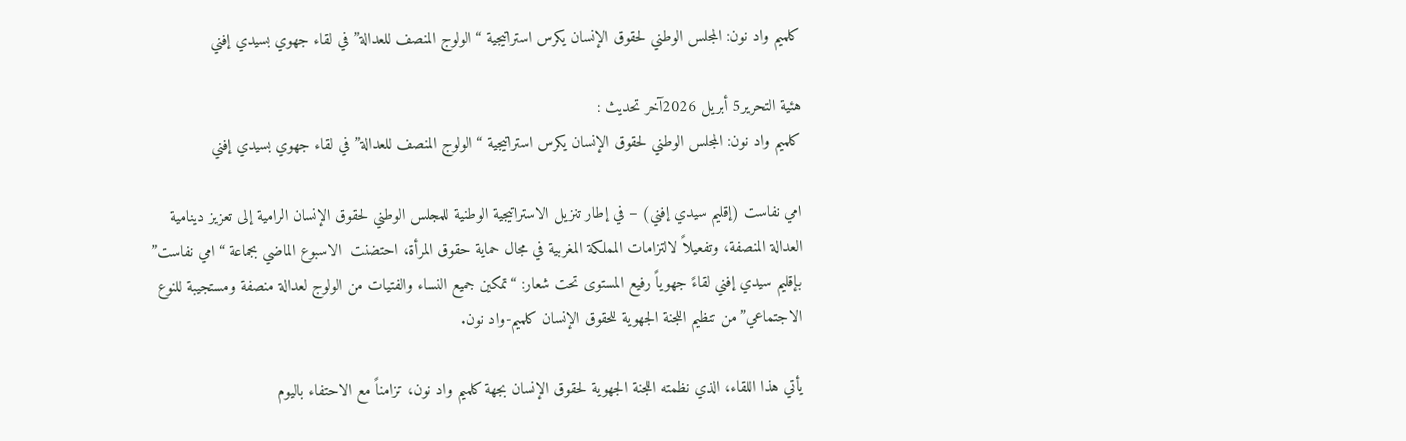كلميم واد نون: المجلس الوطني لحقوق الإنسان يكرس استراتيجية “الولوج المنصف للعدالة” في لقاء جهوي بسيدي إفني

هئية التحرير5 أبريل 2026آخر تحديث :
كلميم واد نون: المجلس الوطني لحقوق الإنسان يكرس استراتيجية “الولوج المنصف للعدالة” في لقاء جهوي بسيدي إفني

امي نفاست (إقليم سيدي إفني) – في إطار تنزيل الاستراتيجية الوطنية للمجلس الوطني لحقوق الإنسان الرامية إلى تعزيز دينامية العدالة المنصفة، وتفعيلاً لالتزامات المملكة المغربية في مجال حماية حقوق المرأة، احتضنت  الاسبوع الماضي بجماعة “امي نفاست” بإقليم سيدي إفني لقاءً جهوياً رفيع المستوى تحت شعار: “تمكين جميع النساء والفتيات من الولوج لعدالة منصفة ومستجيبة للنوع الاجتماعي”من تنظيم اللجنة الجهوية للحقوق الإنسان كلميم-واد نون.

يأتي هذا اللقاء، الذي نظمته اللجنة الجهوية لحقوق الإنسان بجهة كلميم واد نون، تزامناً مع الاحتفاء باليوم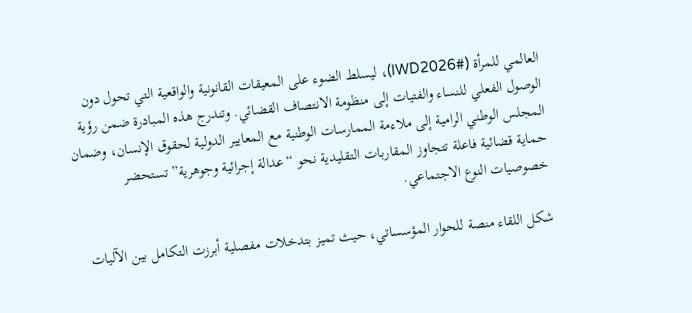العالمي للمرأة (#IWD2026)، ليسلط الضوء على المعيقات القانونية والواقعية التي تحول دون الوصول الفعلي للنساء والفتيات إلى منظومة الانتصاف القضائي. وتندرج هذه المبادرة ضمن رؤية المجلس الوطني الرامية إلى ملاءمة الممارسات الوطنية مع المعايير الدولية لحقوق الإنسان، وضمان حماية قضائية فاعلة تتجاوز المقاربات التقليدية نحو “عدالة إجرائية وجوهرية” تستحضر خصوصيات النوع الاجتماعي.

شكل اللقاء منصة للحوار المؤسساتي، حيث تميز بتدخلات مفصلية أبرزت التكامل بين الآليات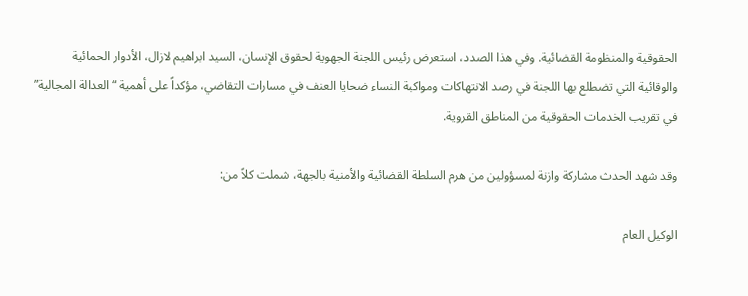الحقوقية والمنظومة القضائية. وفي هذا الصدد، استعرض رئيس اللجنة الجهوية لحقوق الإنسان، السيد ابراهيم لازال، الأدوار الحمائية والوقائية التي تضطلع بها اللجنة في رصد الانتهاكات ومواكبة النساء ضحايا العنف في مسارات التقاضي، مؤكداً على أهمية “العدالة المجالية” في تقريب الخدمات الحقوقية من المناطق القروية.

وقد شهد الحدث مشاركة وازنة لمسؤولين من هرم السلطة القضائية والأمنية بالجهة، شملت كلاً من:

الوكيل العام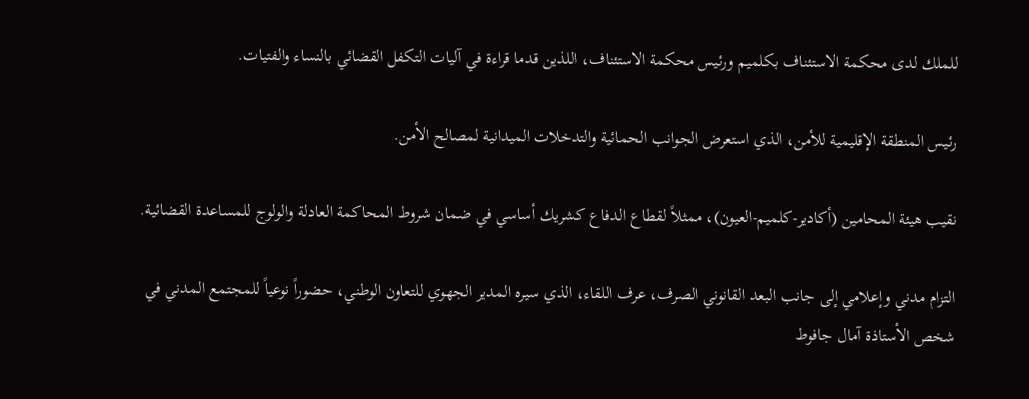للملك لدى محكمة الاستئناف بكلميم ورئيس محكمة الاستئناف، اللذين قدما قراءة في آليات التكفل القضائي بالنساء والفتيات.

رئيس المنطقة الإقليمية للأمن، الذي استعرض الجوانب الحمائية والتدخلات الميدانية لمصالح الأمن.

نقيب هيئة المحامين (أكادير-كلميم-العيون)، ممثلاً لقطاع الدفاع كشريك أساسي في ضمان شروط المحاكمة العادلة والولوج للمساعدة القضائية.

التزام مدني وإعلامي إلى جانب البعد القانوني الصرف، عرف اللقاء، الذي سيره المدير الجهوي للتعاون الوطني، حضوراً نوعياً للمجتمع المدني في شخص الأستاذة آمال جافوط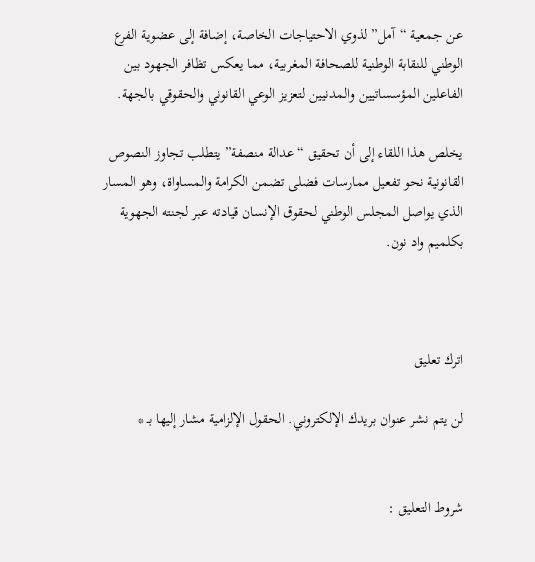عن جمعية “آمل” لذوي الاحتياجات الخاصة، إضافة إلى عضوية الفرع الوطني للنقابة الوطنية للصحافة المغربية، مما يعكس تظافر الجهود بين الفاعلين المؤسساتيين والمدنيين لتعزيز الوعي القانوني والحقوقي بالجهة.

يخلص هذا اللقاء إلى أن تحقيق “عدالة منصفة” يتطلب تجاوز النصوص القانونية نحو تفعيل ممارسات فضلى تضمن الكرامة والمساواة، وهو المسار الذي يواصل المجلس الوطني لحقوق الإنسان قيادته عبر لجنته الجهوية بكلميم واد نون.



اترك تعليق

لن يتم نشر عنوان بريدك الإلكتروني. الحقول الإلزامية مشار إليها بـ *


شروط التعليق :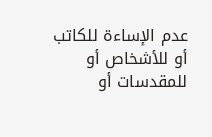عدم الإساءة للكاتب أو للأشخاص أو للمقدسات أو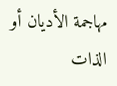مهاجمة الأديان أو الذات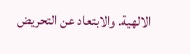الالهية. والابتعاد عن التحريض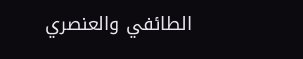الطائفي والعنصري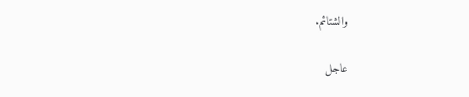والشتائم.

عاجل